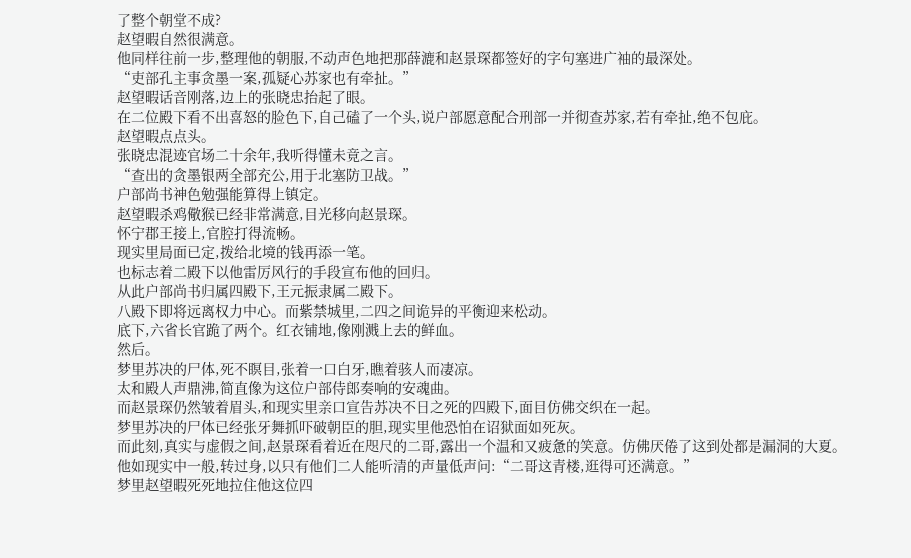了整个朝堂不成?
赵望暇自然很满意。
他同样往前一步,整理他的朝服,不动声色地把那薛漉和赵景琛都签好的字句塞进广袖的最深处。
“吏部孔主事贪墨一案,孤疑心苏家也有牵扯。”
赵望暇话音刚落,边上的张晓忠抬起了眼。
在二位殿下看不出喜怒的脸色下,自己磕了一个头,说户部愿意配合刑部一并彻查苏家,若有牵扯,绝不包庇。
赵望暇点点头。
张晓忠混迹官场二十余年,我听得懂未竟之言。
“查出的贪墨银两全部充公,用于北塞防卫战。”
户部尚书神色勉强能算得上镇定。
赵望暇杀鸡儆猴已经非常满意,目光移向赵景琛。
怀宁郡王接上,官腔打得流畅。
现实里局面已定,拨给北境的钱再添一笔。
也标志着二殿下以他雷厉风行的手段宣布他的回归。
从此户部尚书归属四殿下,王元振隶属二殿下。
八殿下即将远离权力中心。而紫禁城里,二四之间诡异的平衡迎来松动。
底下,六省长官跪了两个。红衣铺地,像刚溅上去的鲜血。
然后。
梦里苏决的尸体,死不瞑目,张着一口白牙,瞧着骇人而凄凉。
太和殿人声鼎沸,简直像为这位户部侍郎奏响的安魂曲。
而赵景琛仍然皱着眉头,和现实里亲口宣告苏决不日之死的四殿下,面目仿佛交织在一起。
梦里苏决的尸体已经张牙舞抓吓破朝臣的胆,现实里他恐怕在诏狱面如死灰。
而此刻,真实与虚假之间,赵景琛看着近在咫尺的二哥,露出一个温和又疲惫的笑意。仿佛厌倦了这到处都是漏洞的大夏。
他如现实中一般,转过身,以只有他们二人能听清的声量低声问:“二哥这青楼,逛得可还满意。”
梦里赵望暇死死地拉住他这位四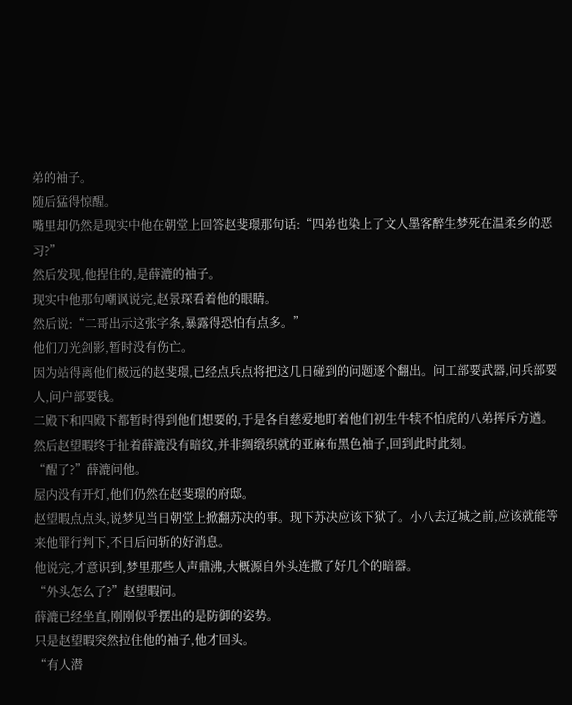弟的袖子。
随后猛得惊醒。
嘴里却仍然是现实中他在朝堂上回答赵斐璟那句话:“四弟也染上了文人墨客醉生梦死在温柔乡的恶习?”
然后发现,他捏住的,是薛漉的袖子。
现实中他那句嘲讽说完,赵景琛看着他的眼睛。
然后说:“二哥出示这张字条,暴露得恐怕有点多。”
他们刀光剑影,暂时没有伤亡。
因为站得离他们极远的赵斐璟,已经点兵点将把这几日碰到的问题逐个翻出。问工部要武器,问兵部要人,问户部要钱。
二殿下和四殿下都暂时得到他们想要的,于是各自慈爱地盯着他们初生牛犊不怕虎的八弟挥斥方遒。
然后赵望暇终于扯着薛漉没有暗纹,并非绸缎织就的亚麻布黑色袖子,回到此时此刻。
“醒了?”薛漉问他。
屋内没有开灯,他们仍然在赵斐璟的府邸。
赵望暇点点头,说梦见当日朝堂上掀翻苏决的事。现下苏决应该下狱了。小八去辽城之前,应该就能等来他罪行判下,不日后问斩的好消息。
他说完,才意识到,梦里那些人声鼎沸,大概源自外头连撒了好几个的暗器。
“外头怎么了?”赵望暇问。
薛漉已经坐直,刚刚似乎摆出的是防御的姿势。
只是赵望暇突然拉住他的袖子,他才回头。
“有人潜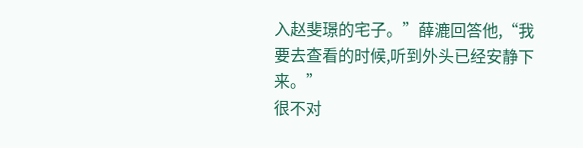入赵斐璟的宅子。”薛漉回答他,“我要去查看的时候,听到外头已经安静下来。”
很不对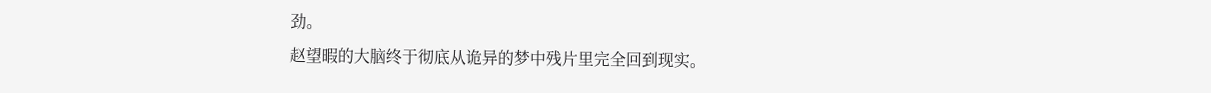劲。
赵望暇的大脑终于彻底从诡异的梦中残片里完全回到现实。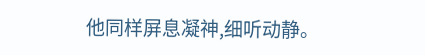他同样屏息凝神,细听动静。